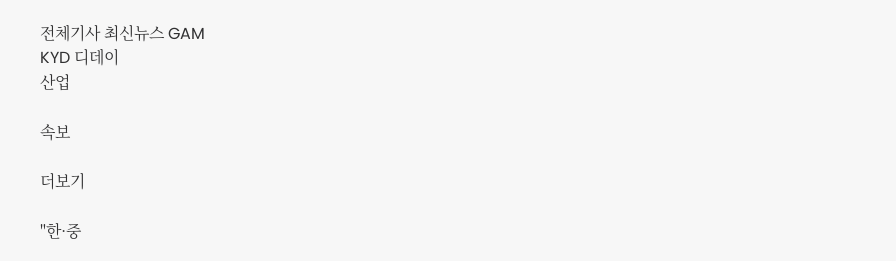전체기사 최신뉴스 GAM
KYD 디데이
산업

속보

더보기

"한·중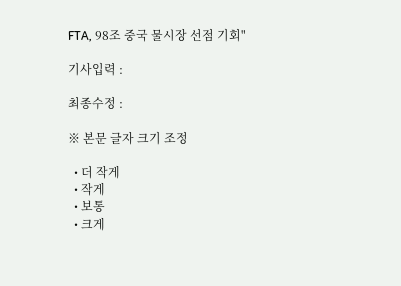FTA, 98조 중국 물시장 선점 기회"

기사입력 :

최종수정 :

※ 본문 글자 크기 조정

  • 더 작게
  • 작게
  • 보통
  • 크게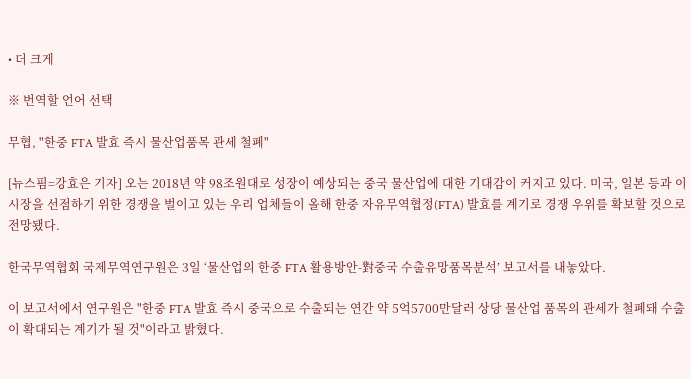• 더 크게

※ 번역할 언어 선택

무협, "한중 FTA 발효 즉시 물산업품목 관세 철폐"

[뉴스핌=강효은 기자] 오는 2018년 약 98조원대로 성장이 예상되는 중국 물산업에 대한 기대감이 커지고 있다. 미국, 일본 등과 이 시장을 선점하기 위한 경쟁을 벌이고 있는 우리 업체들이 올해 한중 자유무역협정(FTA) 발효를 계기로 경쟁 우위를 확보할 것으로 전망됐다.

한국무역협회 국제무역연구원은 3일 ‘물산업의 한중 FTA 활용방안-對중국 수출유망품목분석’ 보고서를 내놓았다.

이 보고서에서 연구원은 "한중 FTA 발효 즉시 중국으로 수출되는 연간 약 5억5700만달러 상당 물산업 품목의 관세가 철폐돼 수출이 확대되는 계기가 될 것"이라고 밝혔다.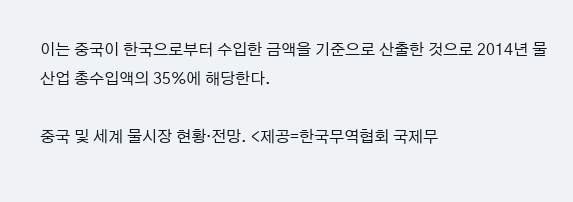이는 중국이 한국으로부터 수입한 금액을 기준으로 산출한 것으로 2014년 물산업 총수입액의 35%에 해당한다.

중국 및 세계 물시장 현황·전망. <제공=한국무역협회 국제무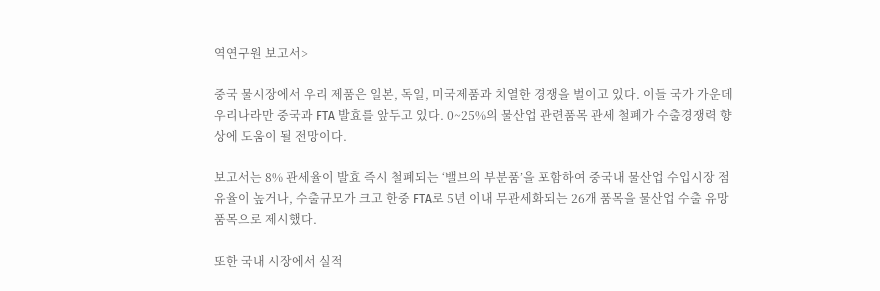역연구원 보고서>

중국 물시장에서 우리 제품은 일본, 독일, 미국제품과 치열한 경쟁을 벌이고 있다. 이들 국가 가운데 우리나라만 중국과 FTA 발효를 앞두고 있다. 0~25%의 물산업 관련품목 관세 철폐가 수출경쟁력 향상에 도움이 될 전망이다.

보고서는 8% 관세율이 발효 즉시 철폐되는 ‘밸브의 부분품’을 포함하여 중국내 물산업 수입시장 점유율이 높거나, 수출규모가 크고 한중 FTA로 5년 이내 무관세화되는 26개 품목을 물산업 수출 유망품목으로 제시했다.

또한 국내 시장에서 실적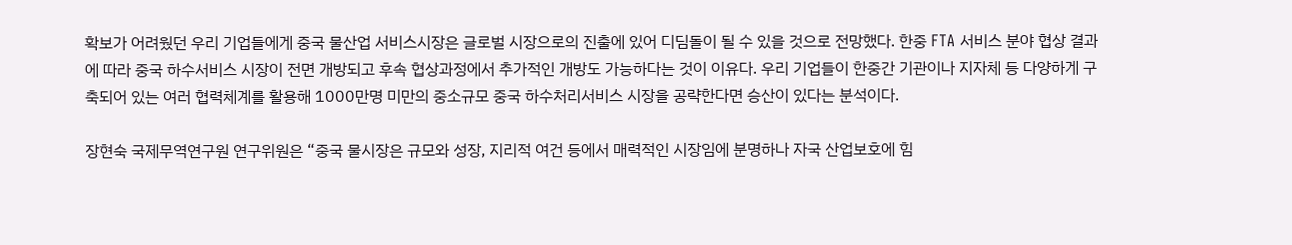확보가 어려웠던 우리 기업들에게 중국 물산업 서비스시장은 글로벌 시장으로의 진출에 있어 디딤돌이 될 수 있을 것으로 전망했다. 한중 FTA 서비스 분야 협상 결과에 따라 중국 하수서비스 시장이 전면 개방되고 후속 협상과정에서 추가적인 개방도 가능하다는 것이 이유다. 우리 기업들이 한중간 기관이나 지자체 등 다양하게 구축되어 있는 여러 협력체계를 활용해 1000만명 미만의 중소규모 중국 하수처리서비스 시장을 공략한다면 승산이 있다는 분석이다.

장현숙 국제무역연구원 연구위원은 “중국 물시장은 규모와 성장, 지리적 여건 등에서 매력적인 시장임에 분명하나 자국 산업보호에 힘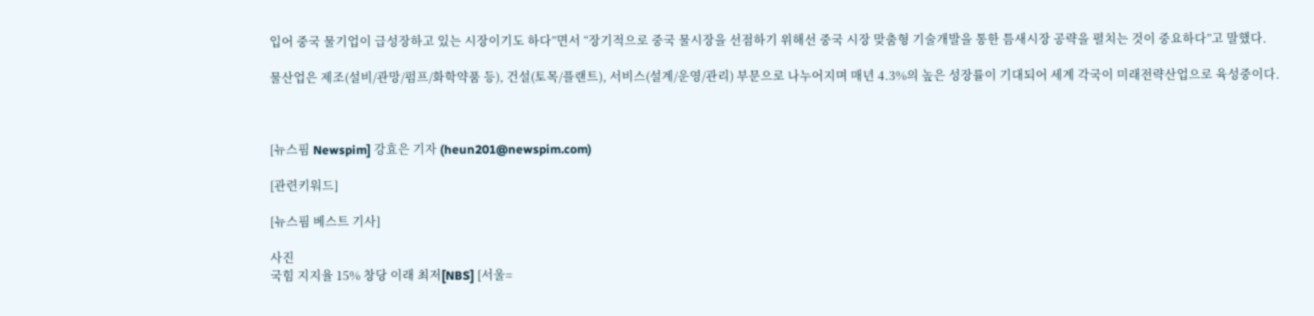입어 중국 물기업이 급성장하고 있는 시장이기도 하다”면서 “장기적으로 중국 물시장을 선점하기 위해선 중국 시장 맞춤형 기술개발을 통한 틈새시장 공략을 펼치는 것이 중요하다”고 말했다.

물산업은 제조(설비/관망/펌프/화학약품 등), 건설(토목/플랜트), 서비스(설계/운영/관리) 부문으로 나누어지며 매년 4.3%의 높은 성장률이 기대되어 세계 각국이 미래전략산업으로 육성중이다.



[뉴스핌 Newspim] 강효은 기자 (heun201@newspim.com)

[관련키워드]

[뉴스핌 베스트 기사]

사진
국힘 지지율 15% 창당 이래 최저[NBS] [서울=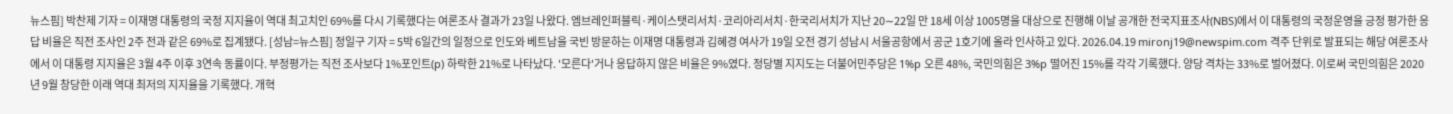뉴스핌] 박찬제 기자 = 이재명 대통령의 국정 지지율이 역대 최고치인 69%를 다시 기록했다는 여론조사 결과가 23일 나왔다. 엠브레인퍼블릭·케이스탯리서치·코리아리서치·한국리서치가 지난 20∼22일 만 18세 이상 1005명을 대상으로 진행해 이날 공개한 전국지표조사(NBS)에서 이 대통령의 국정운영을 긍정 평가한 응답 비율은 직전 조사인 2주 전과 같은 69%로 집계됐다. [성남=뉴스핌] 정일구 기자 = 5박 6일간의 일정으로 인도와 베트남을 국빈 방문하는 이재명 대통령과 김혜경 여사가 19일 오전 경기 성남시 서울공항에서 공군 1호기에 올라 인사하고 있다. 2026.04.19 mironj19@newspim.com 격주 단위로 발표되는 해당 여론조사에서 이 대통령 지지율은 3월 4주 이후 3연속 동률이다. 부정평가는 직전 조사보다 1%포인트(p) 하락한 21%로 나타났다. '모른다'거나 응답하지 않은 비율은 9%였다. 정당별 지지도는 더불어민주당은 1%p 오른 48%, 국민의힘은 3%p 떨어진 15%를 각각 기록했다. 양당 격차는 33%로 벌어졌다. 이로써 국민의힘은 2020년 9월 창당한 이래 역대 최저의 지지율을 기록했다. 개혁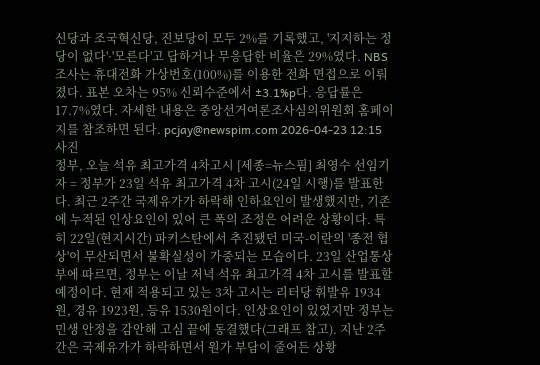신당과 조국혁신당, 진보당이 모두 2%를 기록했고, '지지하는 정당이 없다'·'모른다'고 답하거나 무응답한 비율은 29%였다. NBS 조사는 휴대전화 가상번호(100%)를 이용한 전화 면접으로 이뤄졌다. 표본 오차는 95% 신뢰수준에서 ±3.1%p다. 응답률은 17.7%였다. 자세한 내용은 중앙선거여론조사심의위원회 홈페이지를 참조하면 된다. pcjay@newspim.com 2026-04-23 12:15
사진
정부, 오늘 석유 최고가격 4차고시 [세종=뉴스핌] 최영수 선임기자 = 정부가 23일 석유 최고가격 4차 고시(24일 시행)를 발표한다. 최근 2주간 국제유가가 하락해 인하요인이 발생했지만, 기존에 누적된 인상요인이 있어 큰 폭의 조정은 어려운 상황이다. 특히 22일(현지시간) 파키스탄에서 추진됐던 미국-이란의 '종전 협상'이 무산되면서 불확실성이 가중되는 모습이다. 23일 산업통상부에 따르면, 정부는 이날 저녁 석유 최고가격 4차 고시를 발표할 예정이다. 현재 적용되고 있는 3차 고시는 리터당 휘발유 1934원, 경유 1923원, 등유 1530원이다. 인상요인이 있었지만 정부는 민생 안정을 감안해 고심 끝에 동결했다(그래프 참고). 지난 2주간은 국제유가가 하락하면서 원가 부담이 줄어든 상황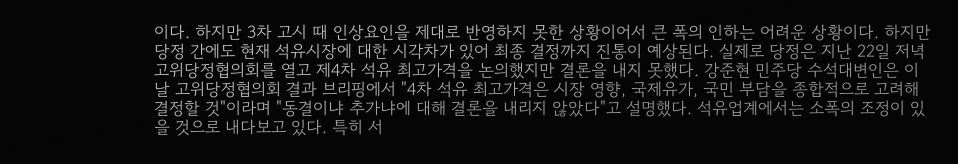이다. 하지만 3차 고시 때 인상요인을 제대로 반영하지 못한 상황이어서 큰 폭의 인하는 어려운 상황이다. 하지만 당정 간에도 현재 석유시장에 대한 시각차가 있어 최종 결정까지 진통이 예상된다. 실제로 당정은 지난 22일 저녁 고위당정협의회를 열고 제4차 석유 최고가격을 논의했지만 결론을 내지 못했다. 강준현 민주당 수석대변인은 이날 고위당정협의회 결과 브리핑에서 "4차 석유 최고가격은 시장 영향, 국제유가, 국민 부담을 종합적으로 고려해 결정할 것"이라며 "동결이냐 추가냐에 대해 결론을 내리지 않았다"고 설명했다. 석유업계에서는 소폭의 조정이 있을 것으로 내다보고 있다. 특히 서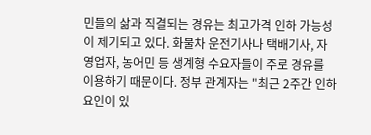민들의 삶과 직결되는 경유는 최고가격 인하 가능성이 제기되고 있다. 화물차 운전기사나 택배기사, 자영업자, 농어민 등 생계형 수요자들이 주로 경유를 이용하기 때문이다. 정부 관계자는 "최근 2주간 인하요인이 있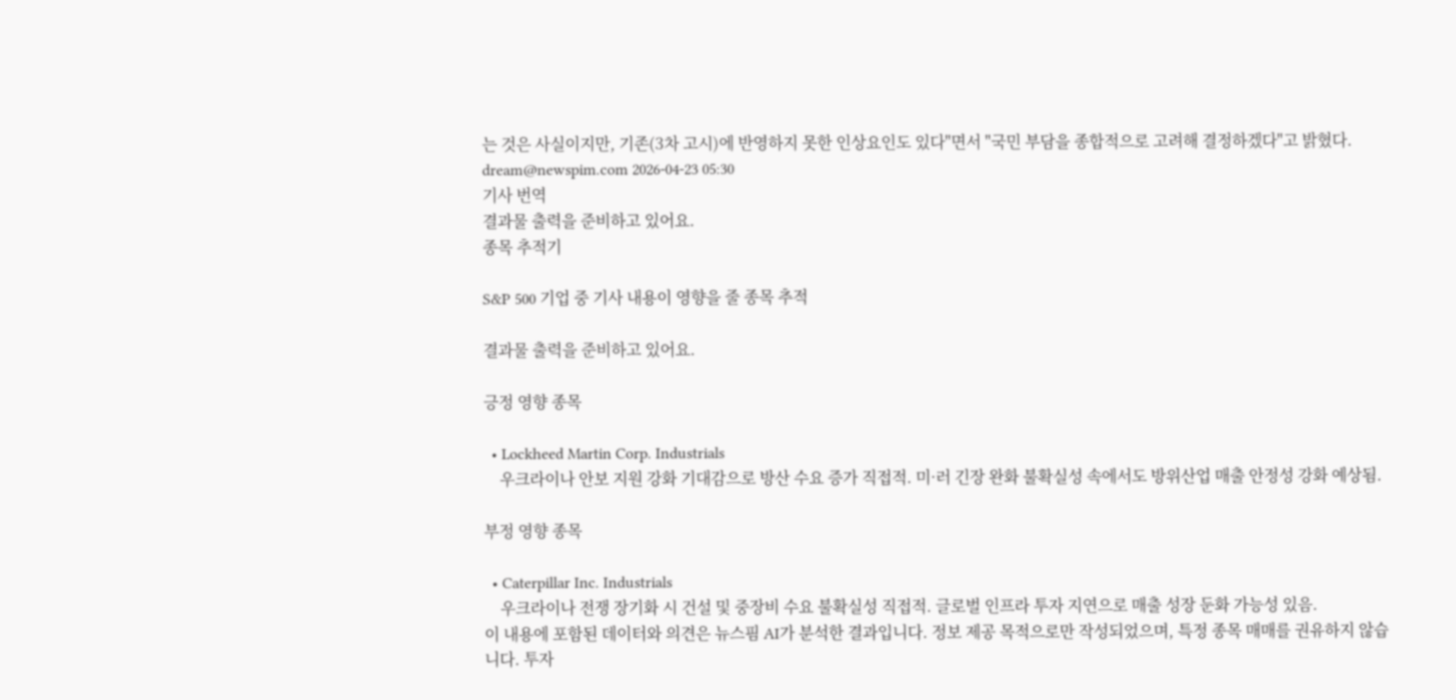는 것은 사실이지만, 기존(3차 고시)에 반영하지 못한 인상요인도 있다"면서 "국민 부담을 종합적으로 고려해 결정하겠다"고 밝혔다. dream@newspim.com 2026-04-23 05:30
기사 번역
결과물 출력을 준비하고 있어요.
종목 추적기

S&P 500 기업 중 기사 내용이 영향을 줄 종목 추적

결과물 출력을 준비하고 있어요.

긍정 영향 종목

  • Lockheed Martin Corp. Industrials
    우크라이나 안보 지원 강화 기대감으로 방산 수요 증가 직접적. 미·러 긴장 완화 불확실성 속에서도 방위산업 매출 안정성 강화 예상됨.

부정 영향 종목

  • Caterpillar Inc. Industrials
    우크라이나 전쟁 장기화 시 건설 및 중장비 수요 불확실성 직접적. 글로벌 인프라 투자 지연으로 매출 성장 둔화 가능성 있음.
이 내용에 포함된 데이터와 의견은 뉴스핌 AI가 분석한 결과입니다. 정보 제공 목적으로만 작성되었으며, 특정 종목 매매를 권유하지 않습니다. 투자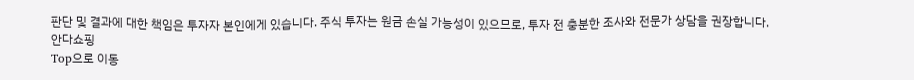판단 및 결과에 대한 책임은 투자자 본인에게 있습니다. 주식 투자는 원금 손실 가능성이 있으므로, 투자 전 충분한 조사와 전문가 상담을 권장합니다.
안다쇼핑
Top으로 이동